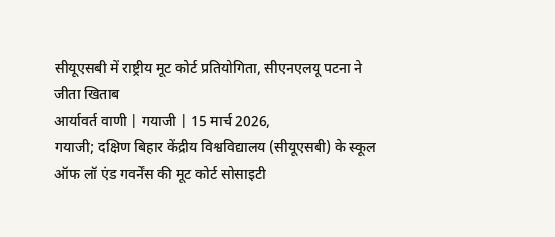सीयूएसबी में राष्ट्रीय मूट कोर्ट प्रतियोगिता, सीएनएलयू पटना ने जीता खिताब
आर्यावर्त वाणी | गयाजी | 15 मार्च 2026,
गयाजी; दक्षिण बिहार केंद्रीय विश्वविद्यालय (सीयूएसबी) के स्कूल ऑफ लॉ एंड गवर्नेंस की मूट कोर्ट सोसाइटी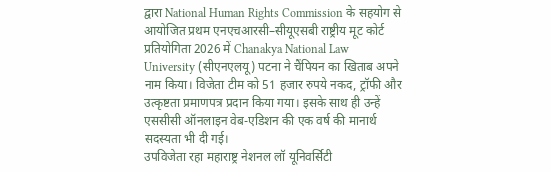द्वारा National Human Rights Commission के सहयोग से आयोजित प्रथम एनएचआरसी–सीयूएसबी राष्ट्रीय मूट कोर्ट प्रतियोगिता 2026 में Chanakya National Law University (सीएनएलयू) पटना ने चैंपियन का खिताब अपने नाम किया। विजेता टीम को 51 हजार रुपये नकद, ट्रॉफी और उत्कृष्टता प्रमाणपत्र प्रदान किया गया। इसके साथ ही उन्हें एससीसी ऑनलाइन वेब-एडिशन की एक वर्ष की मानार्थ सदस्यता भी दी गई।
उपविजेता रहा महाराष्ट्र नेशनल लॉ यूनिवर्सिटी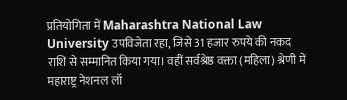प्रतियोगिता में Maharashtra National Law University उपविजेता रहा, जिसे 31 हजार रुपये की नकद राशि से सम्मानित किया गया। वहीं सर्वश्रेष्ठ वक्ता (महिला) श्रेणी में महाराष्ट्र नेशनल लॉ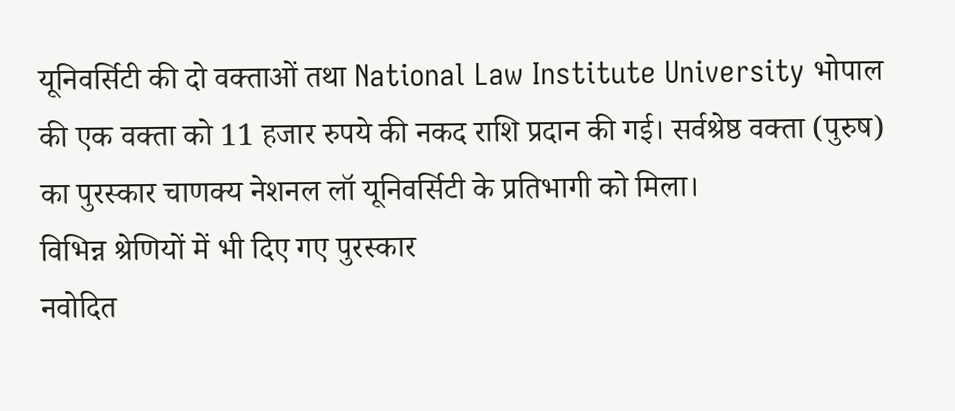यूनिवर्सिटी की दो वक्ताओं तथा National Law Institute University भोपाल की एक वक्ता को 11 हजार रुपये की नकद राशि प्रदान की गई। सर्वश्रेष्ठ वक्ता (पुरुष) का पुरस्कार चाणक्य नेशनल लॉ यूनिवर्सिटी के प्रतिभागी को मिला।
विभिन्न श्रेणियों में भी दिए गए पुरस्कार
नवोदित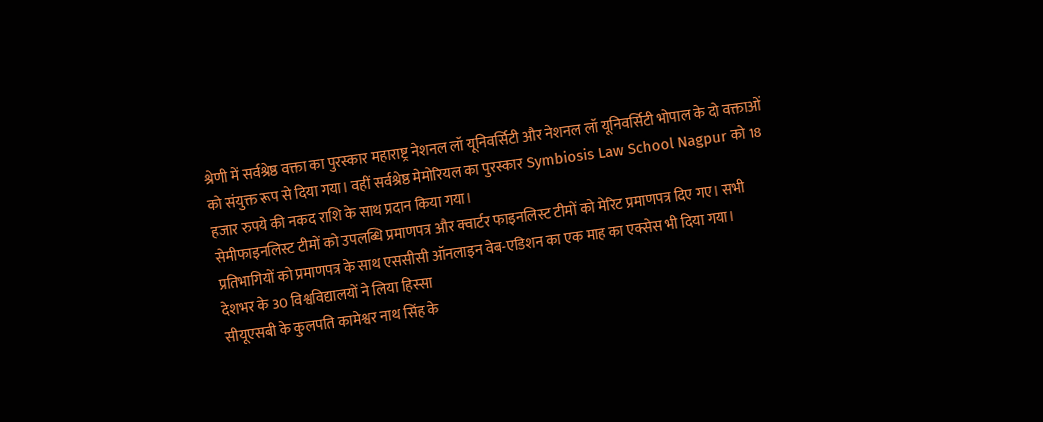श्रेणी में सर्वश्रेष्ठ वक्ता का पुरस्कार महाराष्ट्र नेशनल लॉ यूनिवर्सिटी और नेशनल लॉ यूनिवर्सिटी भोपाल के दो वक्ताओं को संयुक्त रूप से दिया गया। वहीं सर्वश्रेष्ठ मेमोरियल का पुरस्कार Symbiosis Law School Nagpur को 18 हजार रुपये की नकद राशि के साथ प्रदान किया गया।
सेमीफाइनलिस्ट टीमों को उपलब्धि प्रमाणपत्र और क्वार्टर फाइनलिस्ट टीमों को मेरिट प्रमाणपत्र दिए गए। सभी प्रतिभागियों को प्रमाणपत्र के साथ एससीसी ऑनलाइन वेब-एडिशन का एक माह का एक्सेस भी दिया गया।
देशभर के 30 विश्वविद्यालयों ने लिया हिस्सा
सीयूएसबी के कुलपति कामेश्वर नाथ सिंह के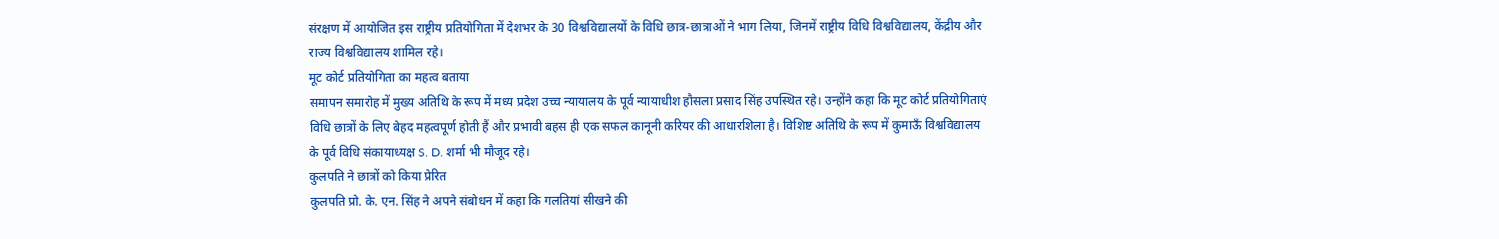संरक्षण में आयोजित इस राष्ट्रीय प्रतियोगिता में देशभर के 30 विश्वविद्यालयों के विधि छात्र-छात्राओं ने भाग लिया, जिनमें राष्ट्रीय विधि विश्वविद्यालय, केंद्रीय और राज्य विश्वविद्यालय शामिल रहे।
मूट कोर्ट प्रतियोगिता का महत्व बताया
समापन समारोह में मुख्य अतिथि के रूप में मध्य प्रदेश उच्च न्यायालय के पूर्व न्यायाधीश हौसला प्रसाद सिंह उपस्थित रहे। उन्होंने कहा कि मूट कोर्ट प्रतियोगिताएं विधि छात्रों के लिए बेहद महत्वपूर्ण होती हैं और प्रभावी बहस ही एक सफल कानूनी करियर की आधारशिला है। विशिष्ट अतिथि के रूप में कुमाऊँ विश्वविद्यालय के पूर्व विधि संकायाध्यक्ष S. D. शर्मा भी मौजूद रहे।
कुलपति ने छात्रों को किया प्रेरित
कुलपति प्रो. के. एन. सिंह ने अपने संबोधन में कहा कि गलतियां सीखने की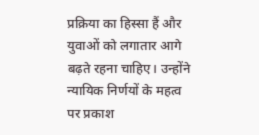प्रक्रिया का हिस्सा हैं और युवाओं को लगातार आगे बढ़ते रहना चाहिए। उन्होंने न्यायिक निर्णयों के महत्व पर प्रकाश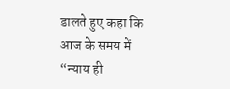डालते हुए कहा कि आज के समय में “न्याय ही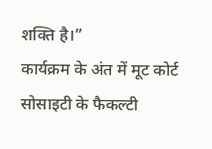शक्ति है।”
कार्यक्रम के अंत में मूट कोर्ट सोसाइटी के फैकल्टी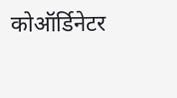कोऑर्डिनेटर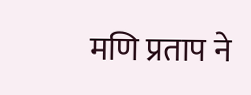मणि प्रताप ने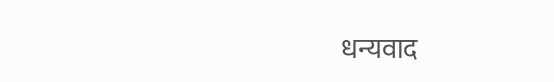धन्यवाद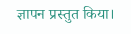ज्ञापन प्रस्तुत किया।